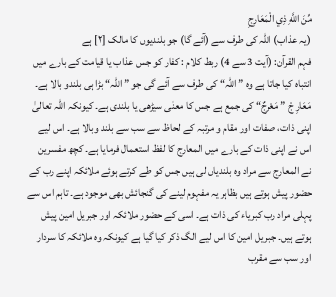مِّنَ اللَّهِ ذِي الْمَعَارِجِ
(یہ عذاب) اللہ کی طرف سے (آئے گا) جو بلندیوں کا مالک [٢] ہے
فہم القرآن: (آیت 3 سے 4) ربط کلام : کفار کو جس عذاب یا قیامت کے بارے میں انتباہ کیا جاتا ہے وہ ” اللہ“ کی طرف سے آئے گی جو ” اللہ“ بڑا ہی بلندو بالا ہے۔ مَعَارِ جْ ” مَعْرِجٌ“ کی جمع ہے جس کا معنٰی سیڑھی یا بلندی ہے۔ کیونکہ اللہ تعالیٰ اپنی ذات، صفات اور مقام و مرتبہ کے لحاظ سے سب سے بلند وبالا ہے۔ اس لیے اس نے اپنی ذات کے بارے میں المعارج کا لفظ استعمال فرمایا ہے۔ کچھ مفسرین نے المعارج سے مراد وہ بلندیاں لی ہیں جس کو طے کرتے ہوئے ملائکہ اپنے رب کے حضور پیش ہوتے ہیں بظاہر یہ مفہوم لینے کی گنجائش بھی موجود ہے۔ تاہم اس سے پہلی مراد رب کبریاء کی ذات ہے۔ اسی کے حضور ملائکہ اور جبریل امین پیش ہوتے ہیں۔ جبریل امین کا اس لیے الگ ذکر کیا گیا ہے کیونکہ وہ ملائکہ کا سردار اور سب سے مقرب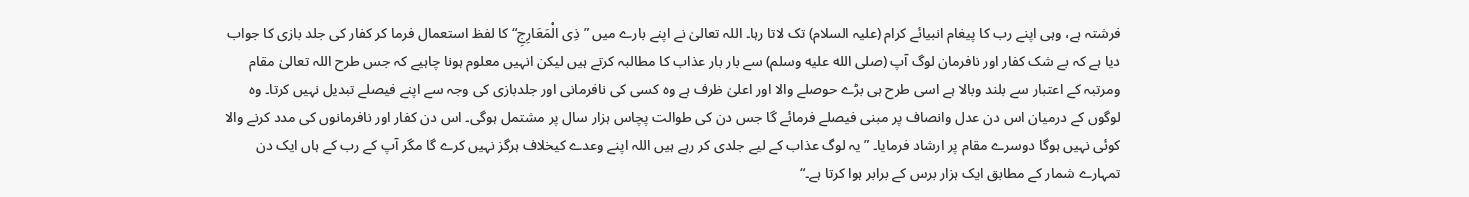فرشتہ ہے، وہی اپنے رب کا پیغام انبیائے کرام (علیہ السلام) تک لاتا رہا۔ اللہ تعالیٰ نے اپنے بارے میں ” ذِی الْمَعَارِجِ“ کا لفظ استعمال فرما کر کفار کی جلد بازی کا جواب دیا ہے کہ بے شک کفار اور نافرمان لوگ آپ (صلى الله عليه وسلم) سے بار بار عذاب کا مطالبہ کرتے ہیں لیکن انہیں معلوم ہونا چاہیے کہ جس طرح اللہ تعالیٰ مقام ومرتبہ کے اعتبار سے بلند وبالا ہے اسی طرح ہی بڑے حوصلے والا اور اعلیٰ ظرف ہے وہ کسی کی نافرمانی اور جلدبازی کی وجہ سے اپنے فیصلے تبدیل نہیں کرتا۔ وہ لوگوں کے درمیان اس دن عدل وانصاف پر مبنی فیصلے فرمائے گا جس دن کی طوالت پچاس ہزار سال پر مشتمل ہوگی۔ اس دن کفار اور نافرمانوں کی مدد کرنے والا کوئی نہیں ہوگا دوسرے مقام پر ارشاد فرمایا۔ ” یہ لوگ عذاب کے لیے جلدی کر رہے ہیں اللہ اپنے وعدے کیخلاف ہرگز نہیں کرے گا مگر آپ کے رب کے ہاں ایک دن تمہارے شمار کے مطابق ایک ہزار برس کے برابر ہوا کرتا ہے۔“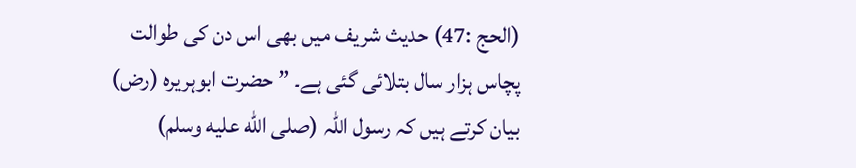(الحج :47) حدیث شریف میں بھی اس دن کی طوالت پچاس ہزار سال بتلائی گئی ہے۔ ” حضرت ابوہریرہ (رض) بیان کرتے ہیں کہ رسول اللہ (صلى الله عليه وسلم)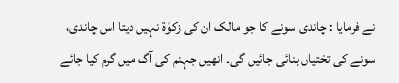نے فرمایا : چاندی سونے کا جو مالک ان کی زکوٰۃ نہیں دیتا اس چاندی، سونے کی تختیاں بنائی جائیں گی۔ انھیں جہنم کی آگ میں گرم کیا جائے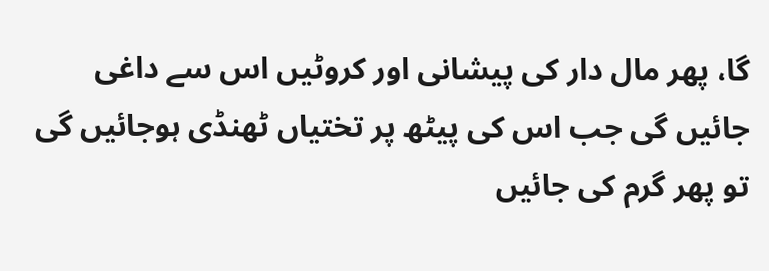گا، پھر مال دار کی پیشانی اور کروٹیں اس سے داغی جائیں گی جب اس کی پیٹھ پر تختیاں ٹھنڈی ہوجائیں گی تو پھر گرم کی جائیں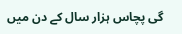گی پچاس ہزار سال کے دن میں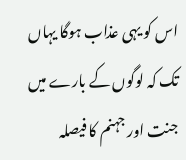اس کو یہی عذاب ہوگا یہاں تک کہ لوگوں کے بارے میں جنت اور جہنم کا فیصلہ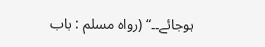ہوجائے۔۔“ (رواہ مسلم : باب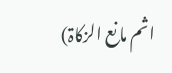اثم مانع الزکاۃ)